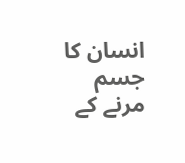انسان کا جسم مرنے کے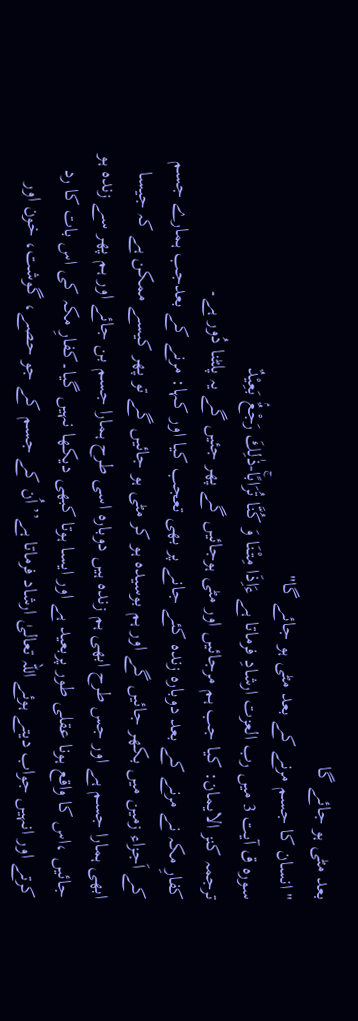بعد مٹی ہو جائے گا
"انسان کا جسم مرنے کے بعد مٹی ہو جائے گا"
سورہ ق آیت 3 میں رب العزت ارشادِ فرماتا ہے ءَاِذَا مِتْنَا وَ كُنَّا تُرَابًاۚ-ذٰلِكَ رَجْعٌۢ بَعِیْدٌ
ترجمہ کنز الایمان: کیا جب ہم مرجائیں اور مٹی ہوجائیں گے پھر جئیں گے یہ پلٹنا دُور ہے۔
کفارِ مکہ نے مرنے کے بعد دوبارہ زندہ کئے جانے پر بھی تعجب کیا اور کہا: مرنے کے بعدجب ہمارے جسم کے اَجزاء زمین میں بکھر جائیں گے اور ہم بوسیدہ ہو کر مٹی ہو جائیں گے تو پھر کیسے ممکن ہے کہ جیسا ابھی ہمارا جسم ہے اور جس طرح ابھی ہم زندہ ہیں دوبارہ اسی طرح ہمارا جسم بن جائے اور ہم پھر سے زندہ ہو جائیں ،اس کا واقع ہونا عقلی طور پربعید ہے اور ایسا ہوتا کبھی دیکھا نہیں گیا۔کفارِ مکہ کی اس بات کا رد کرتے اور انہیں جواب دیتے ہوئے اللہ تعالیٰ ارشاد فرماتا ہے’’اُن کے جسم کے جو حصے، گوشت، خون اور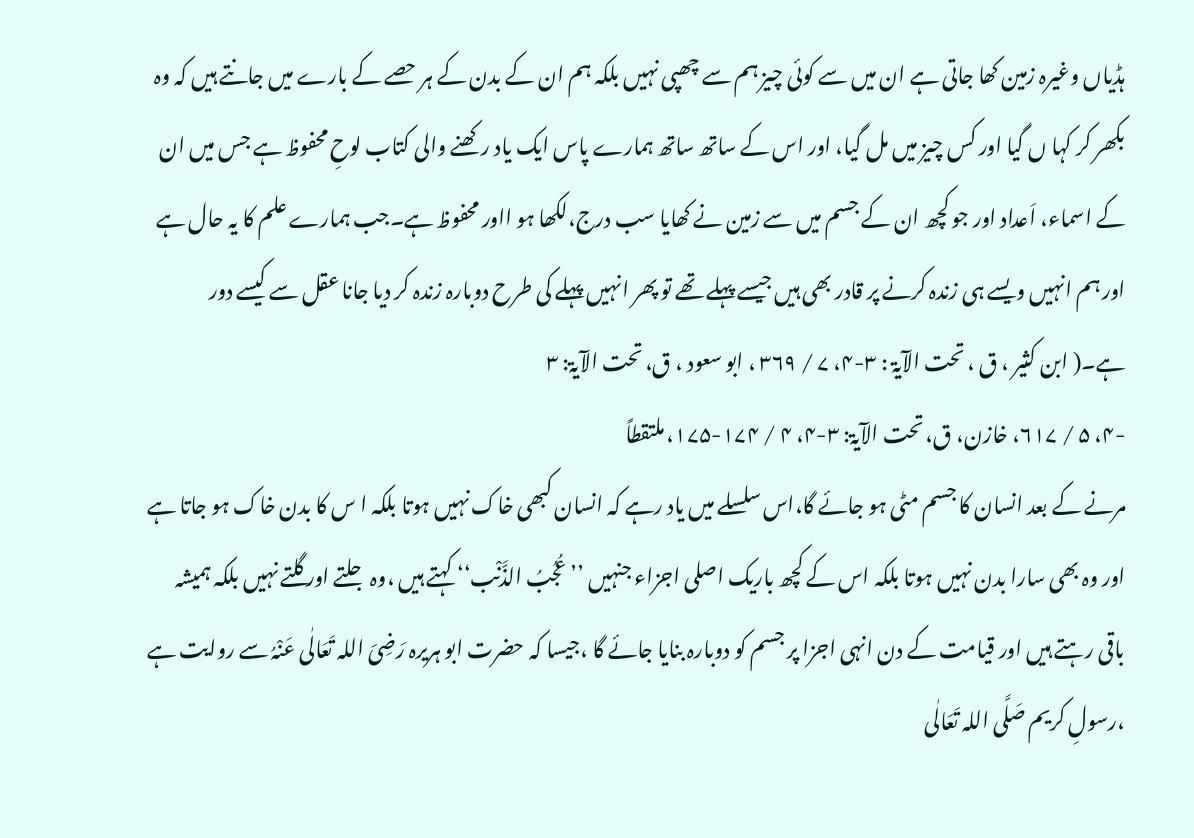ہڈیاں وغیرہ زمین کھا جاتی ہے ان میں سے کوئی چیز ہم سے چھپی نہیں بلکہ ہم ان کے بدن کے ہر حصے کے بارے میں جانتے ہیں کہ وہ بکھر کر کہا ں گیا اور کس چیز میں مل گیا، اور اس کے ساتھ ساتھ ہمارے پاس ایک یاد رکھنے والی کتاب لوحِ محفوظ ہے جس میں ان کے اسماء، اَعداد اور جو کچھ ان کے جسم میں سے زمین نے کھایا سب درج،لکھا ہو ااور محفوظ ہے۔جب ہمارے علم کا یہ حال ہے اور ہم انہیں ویسے ہی زندہ کرنے پر قادر بھی ہیں جیسے پہلے تھے تو پھر انہیں پہلے کی طرح دوبارہ زندہ کر دیا جانا عقل سے کیسے دور ہے۔( ابن کثیر ، ق ، تحت الآیۃ : ۳-۴، ۷ / ۳۶۹ ، ابو سعود ، ق، تحت الآیۃ: ۳
-۴، ۵ / ۶۱۷، خازن، ق، تحت الآیۃ: ۳-۴، ۴ / ۱۷۴-۱۷۵، ملتقطاً
مرنے کے بعد انسان کا جسم مٹی ہو جائے گا،اس سلسلے میں یاد رہے کہ انسان کبھی خاک نہیں ہوتا بلکہ ا س کا بدن خاک ہو جاتا ہے اور وہ بھی سارا بدن نہیں ہوتا بلکہ اس کے کچھ باریک اصلی اجزاء جنہیں ’’عُجُبُ الذَّنْب‘‘ کہتے ہیں ،وہ جلتے اور گلتے نہیں بلکہ ہمیشہ باقی رہتے ہیں اور قیامت کے دن انہی اجزا پر جسم کو دوبارہ بنایا جائے گا ،جیسا کہ حضرت ابو ہریرہ رَضِیَ اللہ تَعَالٰی عَنْہُ سے روایت ہے ،رسولِ کریم صَلَّی اللہ تَعَالٰی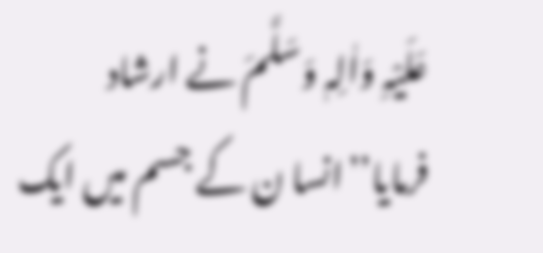عَلَیْہِ وَاٰلِہٖ وَسَلَّمَ نے ارشاد فرمایا’’انسا ن کے جسم میں ایک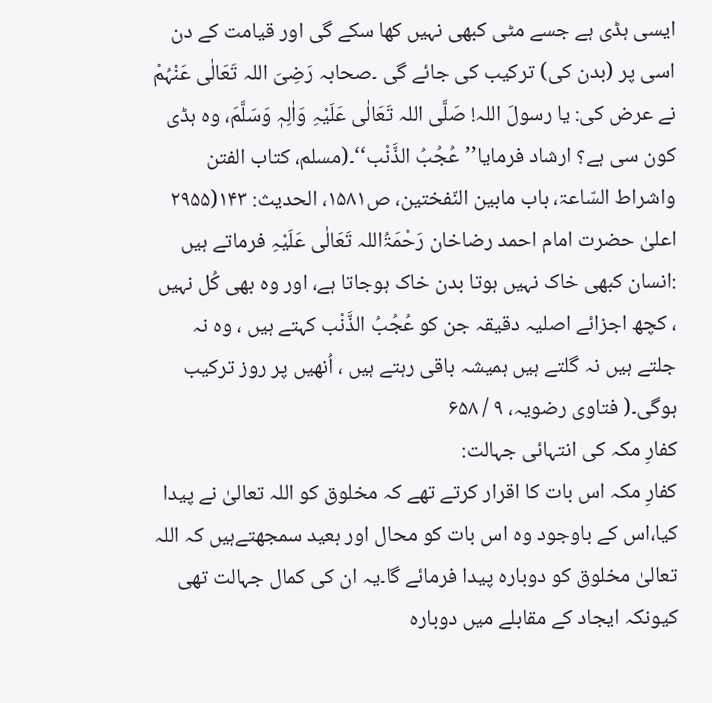ایسی ہڈی ہے جسے مٹی کبھی نہیں کھا سکے گی اور قیامت کے دن اسی پر (بدن کی) ترکیب کی جائے گی ۔صحابہ رَضِیَ اللہ تَعَالٰی عَنْہُمْ نے عرض کی: یا رسولَ اللہ! صَلَّی اللہ تَعَالٰی عَلَیْہِ وَاٰلِہٖ وَسَلَّمَ، وہ ہڈی کون سی ہے؟ ارشاد فرمایا’’عُجُبُ الذَّنْب‘‘۔(مسلم، کتاب الفتن واشراط السّاعۃ، باب مابین النّفختین، ص۱۵۸۱، الحدیث: ۱۴۳(۲۹۵۵
اعلیٰ حضرت امام احمد رضاخان رَحْمَۃُاللہ تَعَالٰی عَلَیْہِ فرماتے ہیں :انسان کبھی خاک نہیں ہوتا بدن خاک ہوجاتا ہے، اور وہ بھی کُل نہیں ، کچھ اجزائے اصلیہ دقیقہ جن کو عُجُبُ الذَّنْب کہتے ہیں ، وہ نہ جلتے ہیں نہ گلتے ہیں ہمیشہ باقی رہتے ہیں ، اُنھیں پر روز ترکیب ہوگی۔( فتاوی رضویہ، ۹ / ۶۵۸
کفارِ مکہ کی انتہائی جہالت:
کفارِ مکہ اس بات کا اقرار کرتے تھے کہ مخلوق کو اللہ تعالیٰ نے پیدا کیا،اس کے باوجود وہ اس بات کو محال اور بعید سمجھتےہیں کہ اللہ تعالیٰ مخلوق کو دوبارہ پیدا فرمائے گا۔یہ ان کی کمال جہالت تھی کیونکہ ایجاد کے مقابلے میں دوبارہ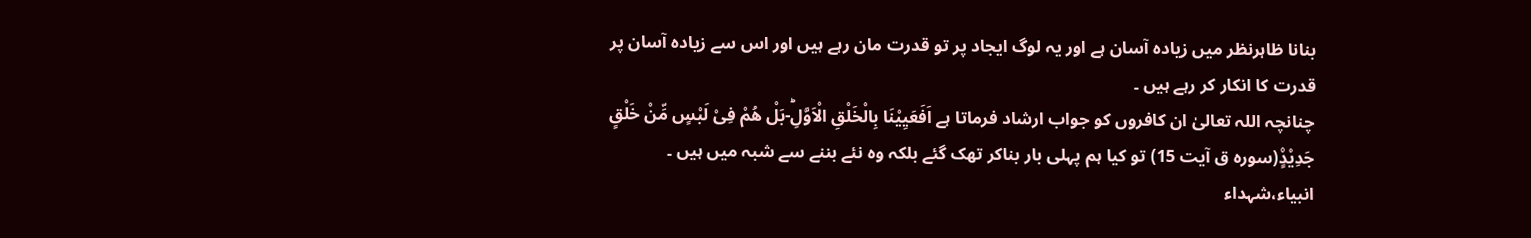بنانا ظاہرنظر میں زیادہ آسان ہے اور یہ لوگ ایجاد پر تو قدرت مان رہے ہیں اور اس سے زیادہ آسان پر قدرت کا انکار کر رہے ہیں ۔
چنانچہ اللہ تعالیٰ ان کافروں کو جواب ارشاد فرماتا ہے اَفَعَیِیْنَا بِالْخَلْقِ الْاَوَّلِؕ-بَلْ هُمْ فِیْ لَبْسٍ مِّنْ خَلْقٍ جَدِیْدٍ۠(سورہ ق آیت 15) تو کیا ہم پہلی بار بناکر تھک گئے بلکہ وہ نئے بننے سے شبہ میں ہیں ۔
انبیاء،شہداء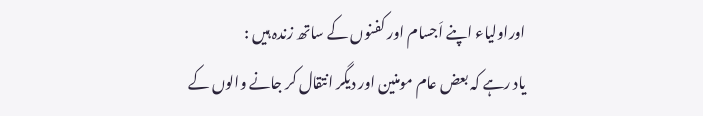اوراولیاء اپنے اَجسام اور کفنوں کے ساتھ زندہ ہیں :
یاد رہے کہ بعض عام مومنین اور دیگر انتقال کر جانے والوں کے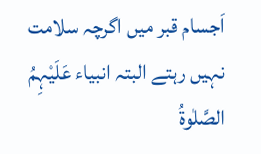اَجسام قبر میں اگرچہ سلامت نہیں رہتے البتہ انبیاء عَلَیْہِمُ الصَّلٰوۃُ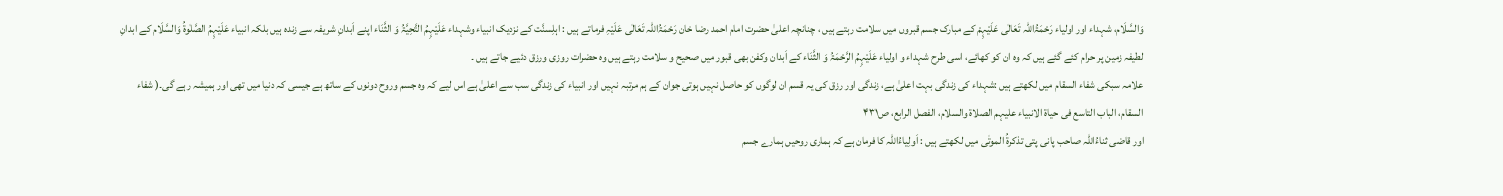وَالسَّلَام، شہداء اور اولیاء رَحْمَۃُاللہ تَعَالٰی عَلَیْہِمْ کے مبارک جسم قبروں میں سلامت رہتے ہیں ، چنانچہ اعلیٰ حضرت امام احمد رضا خان رَحْمَۃُاللہ تَعَالٰی عَلَیْہِ فرماتے ہیں : اہلِسنَّت کے نزدیک انبیاء وشہداء عَلَیْہِمُ التَّحِیَّۃُ وَ الثَّنَاء اپنے اَبدانِ شریفہ سے زندہ ہیں بلکہ انبیاء عَلَیْہِمُ الصَّلٰوۃُ وَالسَّلَام کے ابدانِ لطیفہ زمین پر حرام کئے گئے ہیں کہ وہ ان کو کھائے، اسی طرح شہداء و اولیاء عَلَیْہِمُ الرَّحْمَۃُ وَ الثَّنَاء کے اَبدان وکفن بھی قبور میں صحیح و سلامت رہتے ہیں وہ حضرات روزی ورزق دئیے جاتے ہیں ۔
علامہ سبکی شفاء السقام میں لکھتے ہیں :شہداء کی زندگی بہت اعلیٰ ہے، زندگی اور رزق کی یہ قسم ان لوگوں کو حاصل نہیں ہوتی جوان کے ہم مرتبہ نہیں اور انبیاء کی زندگی سب سے اعلیٰ ہے اس لیے کہ وہ جسم وروح دونوں کے ساتھ ہے جیسی کہ دنیا میں تھی اور ہمیشہ رہے گی۔( شفاء السقام، الباب التاسع فی حیاۃ الانبیاء علیہم الصلاۃ والسلام، الفصل الرابع، ص۴۳۱
اور قاضی ثناءُاللہ صاحب پانی پتی تذکرۃُ الموتٰی میں لکھتے ہیں : اَولِیاءُاللہ کا فرمان ہے کہ ہماری روحیں ہمارے جسم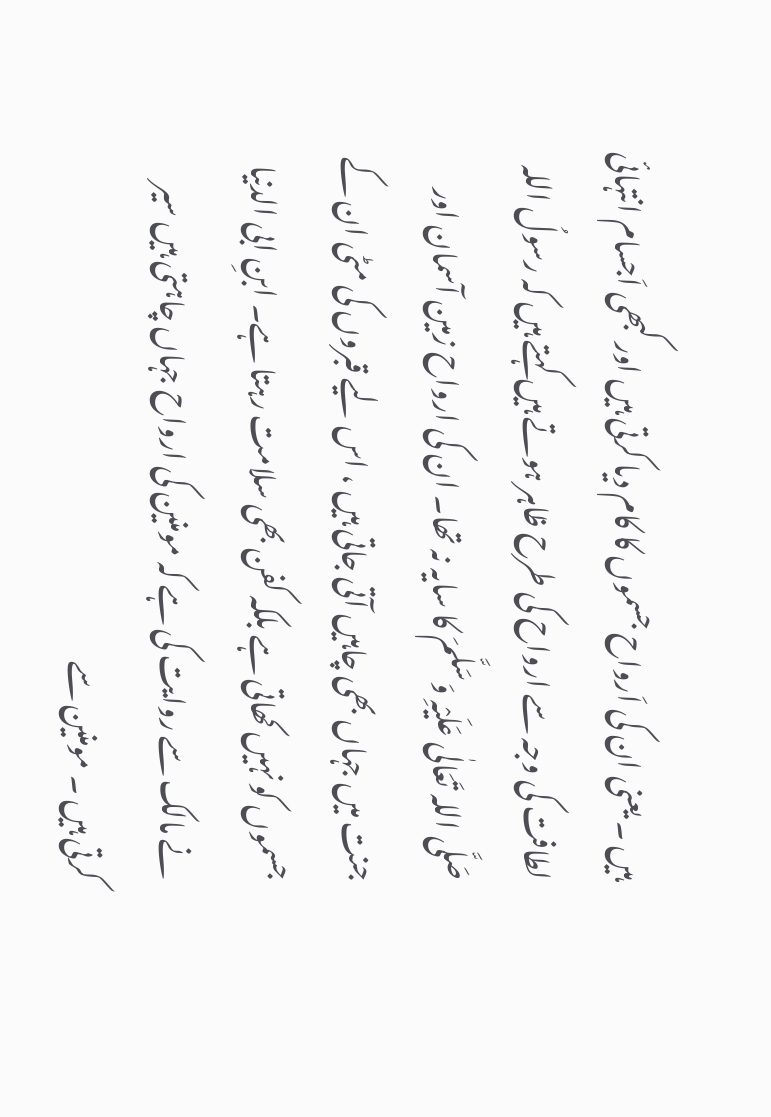ہیں ۔ یعنی ان کی اَرواح جسموں کا کام دیا کرتی ہیں اور کبھی اَجسام انتہائی لطافت کی وجہ سے ارواح کی طرح ظاہر ہوتے ہیں کہتے ہیں کہ رسولُ اللہ صَلَّی اللہ تَعَالٰی عَلَیْہِ وَسَلَّمَ کا سایہ نہ تھا۔ ان کی ارواح زمین آسمان اور جنت میں جہاں بھی چاہیں آتی جاتی ہیں ، اس لیے قبروں کی مٹی ان کے جسموں کو نہیں کھاتی ہے بلکہ کفن بھی سلامت رہتا ہے۔ ابنِ ابی الدنیا نے مالک سے روایت کی ہے کہ مومنین کی ارواح جہاں چاہتی ہیں سیر کرتی ہیں ۔ مومنین سے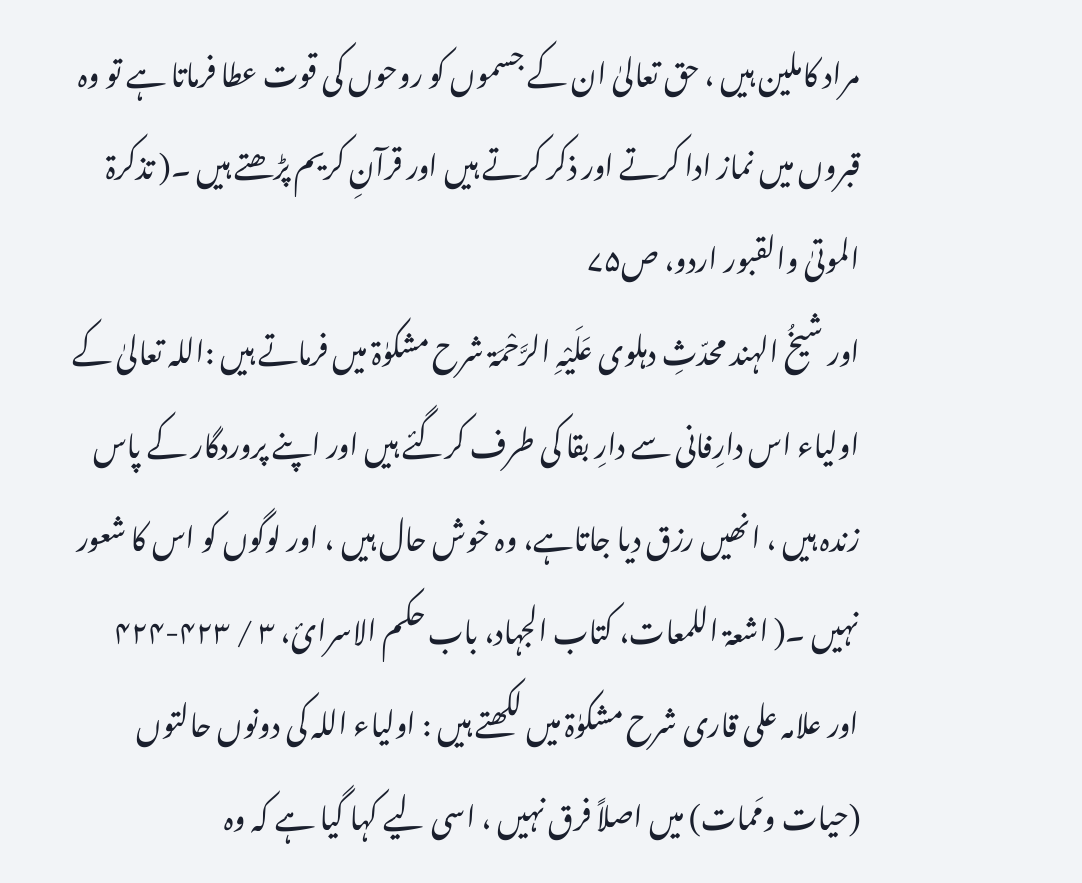مراد کاملین ہیں ، حق تعالیٰ ان کے جسموں کو روحوں کی قوت عطا فرماتا ہے تو وہ قبروں میں نماز ادا کرتے اور ذکر کرتے ہیں اور قرآنِ کریم پڑھتے ہیں ۔( تذکرۃ الموتیٰ والقبور اردو، ص۷۵
اور شیخُ الہند محدّثِ دہلوی عَلَیْہِ الرَّحْمَۃ شرح مشکوٰۃ میں فرماتے ہیں :اللہ تعالیٰ کے اولیاء اس دارِفانی سے دارِ بقا کی طرف کرگئے ہیں اور اپنے پروردگار کے پاس زندہ ہیں ، انھیں رزق دیا جاتاہے، وہ خوش حال ہیں ، اور لوگوں کو اس کا شعور نہیں ۔( اشعۃ اللمعات، کتاب الجہاد، باب حکم الاسرائ، ۳ / ۴۲۳-۴۲۴
اور علامہ علی قاری شرح مشکوٰۃ میں لکھتے ہیں : اولیاء اللہ کی دونوں حالتوں (حیات ومَمات) میں اصلاً فرق نہیں ، اسی لیے کہا گیا ہے کہ وہ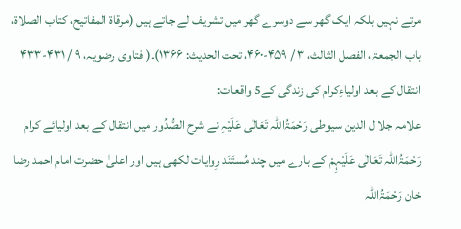مرتے نہیں بلکہ ایک گھر سے دوسرے گھر میں تشریف لے جاتے ہیں (مرقاۃ المفاتیح، کتاب الصلاۃ، باب الجمعۃ، الفصل الثالث، ۳ / ۴۵۹-۴۶۰، تحت الحدیث: ۱۳۶۶)۔( فتاوی رضویہ، ۹ / ۴۳۱-۴۳۳
انتقال کے بعد اولیاءِکرام کی زندگی کے5 واقعات:
علامہ جلا ل الدین سیوطی رَحْمَۃُاللہ تَعَالٰی عَلَیْہِ نے شرح الصُّدُور میں انتقال کے بعد اولیائے کرام رَحْمَۃُاللہ تَعَالٰی عَلَیْہِمْ کے بارے میں چند مُستَنَد رِوایات لکھی ہیں اور اعلیٰ حضرت امام احمد رضا خان رَحْمَۃُاللہ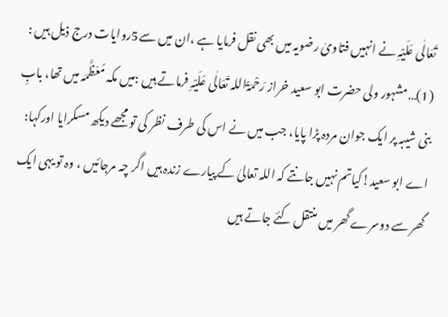تَعَالٰی عَلَیْہِ نے انہیں فتاویٰ رضویہ میں بھی نقل فرمایا ہے ،ان میں سے5روایات درج ذیل ہیں :
(1)…مشہور ولی حضرت ابو سعید خراز رَحْمَۃُاللہ تَعَالٰی عَلَیْہِ فرماتے ہیں :میں مکہ مُعَظَّمَہ میں تھا، بابِ بنی شیبہ پر ایک جوان مردہ پڑا پایا، جب میں نے اس کی طرف نظر کی تو مجھے دیکھ مسکرایا اورکہا: اے ابو سعید!کیاتم نہیں جانتے کہ اللہ تعالیٰ کے پیارے زندہ ہیں اگر چہ مرجائیں ، وہ تو یہی ایک گھر سے دوسرے گھر میں منتقل کئے جاتے ہیں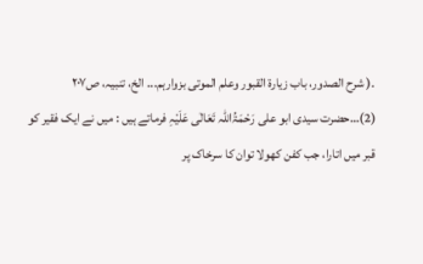۔( شرح الصدور، باب زیارۃ القبور وعلم الموتی بزوارہم... الخ، تنبیہ، ص۲۰۷
(2)…حضرت سیدی ابو علی رَحْمَۃُاللہ تَعَالٰی عَلَیْہِ فرماتے ہیں : میں نے ایک فقیر کو قبر میں اتارا، جب کفن کھولا توان کا سرخاک پر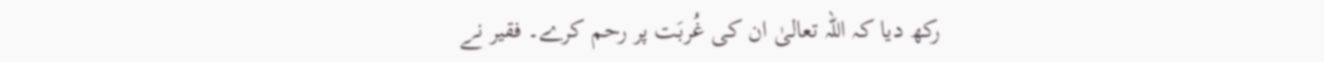رکھ دیا کہ اللہ تعالیٰ ان کی غُربَت پر رحم کرے۔ فقیر نے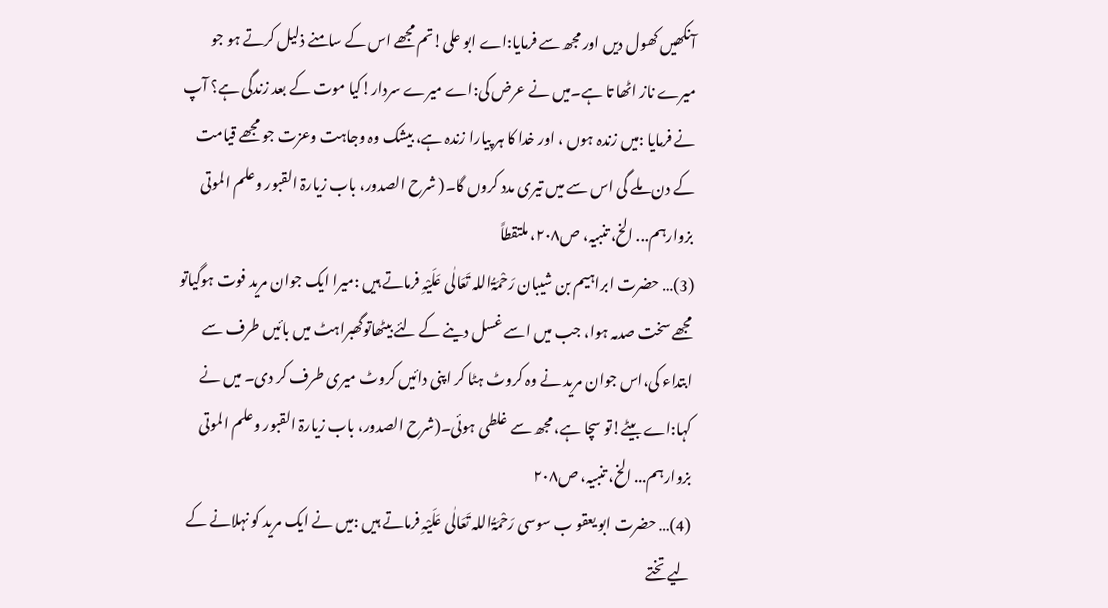آنکھیں کھول دیں اور مجھ سے فرمایا:اے ابو علی!تم مجھے اس کے سامنے ذلیل کرتے ہو جو میرے ناز اٹھا تا ہے۔میں نے عرض کی:اے میرے سردار!کیا موت کے بعد زندگی ہے؟ آپ نے فرمایا :میں زندہ ہوں ، اور خدا کا ہر پیارا زندہ ہے، بیشک وہ وجاہت وعزت جو مجھے قیامت کے دن ملے گی اس سے میں تیری مدد کروں گا۔( شرح الصدور، باب زیارۃ القبور وعلم الموتی بزوارہم... الخ، تنبیہ، ص۲۰۸، ملتقطاً
(3)… حضرت ابراہیم بن شیبان رَحْمَۃُاللہ تَعَالٰی عَلَیْہِ فرماتے ہیں :میرا ایک جوان مرید فوت ہوگیاتو مجھے سخت صدمہ ہوا، جب میں اسے غسل دینے کے لئے بیٹھاتوگھبراہٹ میں بائیں طرف سے ابتداء کی،اس جوان مرید نے وہ کروٹ ہٹا کر اپنی دائیں کروٹ میری طرف کر دی۔ میں نے کہا:اے بیٹے!تو سچا ہے، مجھ سے غلطی ہوئی۔(شرح الصدور، باب زیارۃ القبور وعلم الموتی بزوارہم... الخ، تنبیہ، ص۲۰۸
(4)… حضرت ابو یعقو ب سوسی رَحْمَۃُاللہ تَعَالٰی عَلَیْہِ فرماتے ہیں :میں نے ایک مرید کو نہلانے کے لیے تختے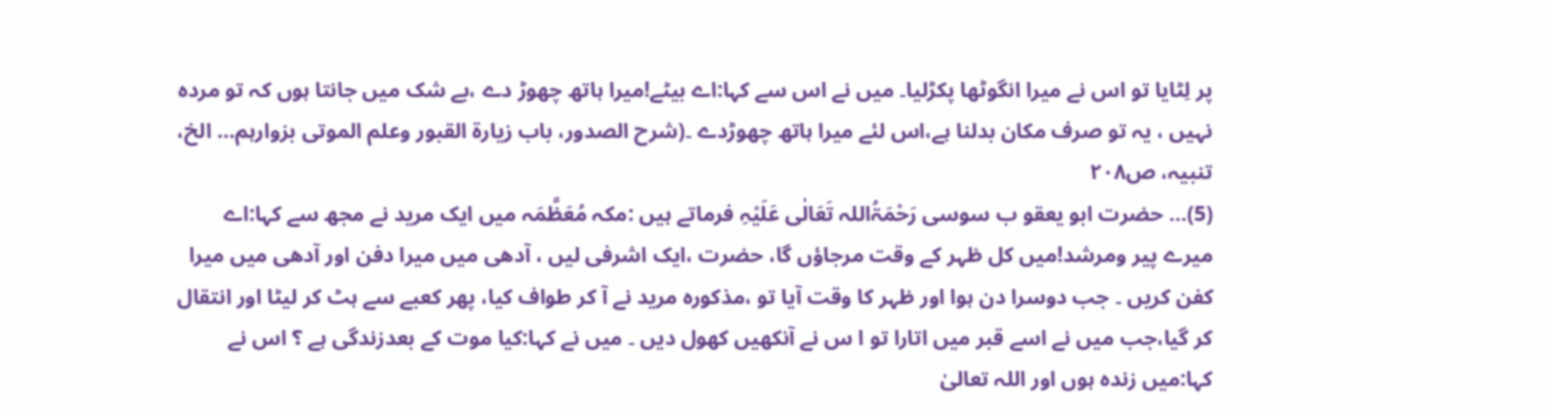پر لِٹایا تو اس نے میرا انگوٹھا پکڑلیا۔ میں نے اس سے کہا:اے بیٹے!میرا ہاتھ چھوڑ دے ،بے شک میں جانتا ہوں کہ تو مردہ نہیں ، یہ تو صرف مکان بدلنا ہے،اس لئے میرا ہاتھ چھوڑدے ۔(شرح الصدور، باب زیارۃ القبور وعلم الموتی بزوارہم... الخ، تنبیہ، ص۲۰۸
(5)… حضرت ابو یعقو ب سوسی رَحْمَۃُاللہ تَعَالٰی عَلَیْہِ فرماتے ہیں :مکہ مُعَظَّمَہ میں ایک مرید نے مجھ سے کہا:اے میرے پیر ومرشد!میں کل ظہر کے وقت مرجاؤں گا، حضرت ،ایک اشرفی لیں ، آدھی میں میرا دفن اور آدھی میں میرا کفن کریں ۔ جب دوسرا دن ہوا اور ظہر کا وقت آیا تو ،مذکورہ مرید نے آ کر طواف کیا، پھر کعبے سے ہٹ کر لیٹا اور انتقال کر گیا،جب میں نے اسے قبر میں اتارا تو ا س نے آنکھیں کھول دیں ۔ میں نے کہا:کیا موت کے بعدزندگی ہے ؟ اس نے کہا:میں زندہ ہوں اور اللہ تعالیٰ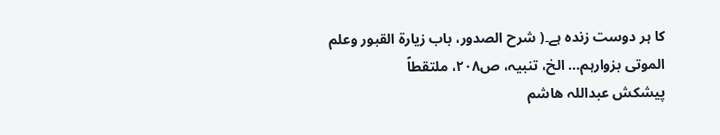کا ہر دوست زندہ ہے۔( شرح الصدور، باب زیارۃ القبور وعلم الموتی بزوارہم... الخ، تنبیہ، ص۲۰۸، ملتقطاً
پیشکش عبداللہ ھاشم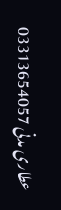عطاری مدنی 03313654057